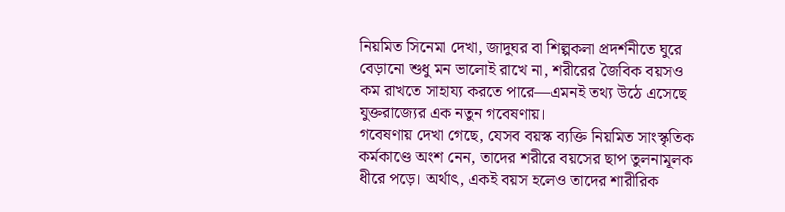নিয়মিত সিনেমা দেখা, জাদুঘর বা শিল্পকলা প্রদর্শনীতে ঘুরে বেড়ানো শুধু মন ভালোই রাখে না, শরীরের জৈবিক বয়সও কম রাখতে সাহায্য করতে পারে—এমনই তথ্য উঠে এসেছে যুক্তরাজ্যের এক নতুন গবেষণায়।
গবেষণায় দেখা গেছে, যেসব বয়স্ক ব্যক্তি নিয়মিত সাংস্কৃতিক কর্মকাণ্ডে অংশ নেন, তাদের শরীরে বয়সের ছাপ তুলনামূলক ধীরে পড়ে। অর্থাৎ, একই বয়স হলেও তাদের শারীরিক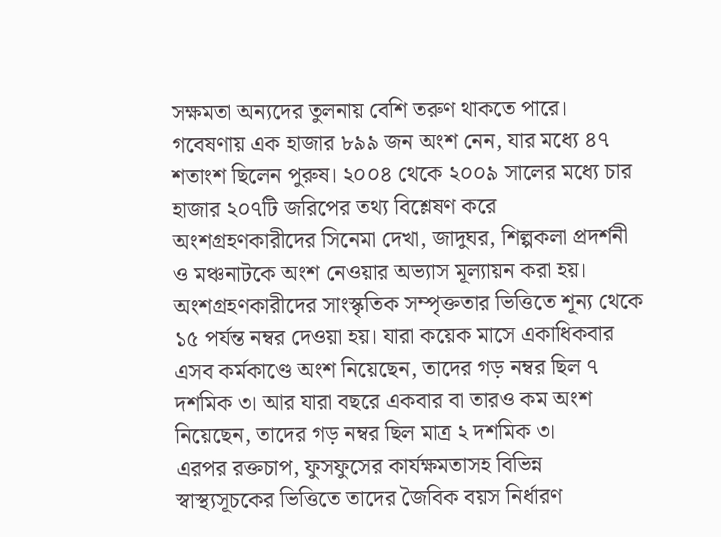সক্ষমতা অন্যদের তুলনায় বেশি তরুণ থাকতে পারে।
গবেষণায় এক হাজার ৮৯৯ জন অংশ নেন, যার মধ্যে ৪৭ শতাংশ ছিলেন পুরুষ। ২০০৪ থেকে ২০০৯ সালের মধ্যে চার হাজার ২০৭টি জরিপের তথ্য বিশ্লেষণ করে অংশগ্রহণকারীদের সিনেমা দেখা, জাদুঘর, শিল্পকলা প্রদর্শনী ও মঞ্চনাটকে অংশ নেওয়ার অভ্যাস মূল্যায়ন করা হয়।
অংশগ্রহণকারীদের সাংস্কৃতিক সম্পৃক্ততার ভিত্তিতে শূন্য থেকে ১৫ পর্যন্ত নম্বর দেওয়া হয়। যারা কয়েক মাসে একাধিকবার এসব কর্মকাণ্ডে অংশ নিয়েছেন, তাদের গড় নম্বর ছিল ৭ দশমিক ৩। আর যারা বছরে একবার বা তারও কম অংশ নিয়েছেন, তাদের গড় নম্বর ছিল মাত্র ২ দশমিক ৩।
এরপর রক্তচাপ, ফুসফুসের কার্যক্ষমতাসহ বিভিন্ন স্বাস্থ্যসূচকের ভিত্তিতে তাদের জৈবিক বয়স নির্ধারণ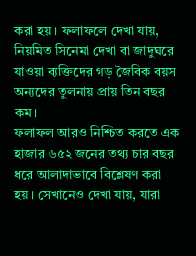করা হয়। ফলাফলে দেখা যায়, নিয়মিত সিনেমা দেখা বা জাদুঘরে যাওয়া ব্যক্তিদের গড় জৈবিক বয়স অন্যদের তুলনায় প্রায় তিন বছর কম।
ফলাফল আরও নিশ্চিত করতে এক হাজার ৬৫২ জনের তথ্য চার বছর ধরে আলাদাভাবে বিশ্লেষণ করা হয়। সেখানেও দেখা যায়, যারা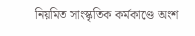নিয়মিত সাংস্কৃতিক কর্মকাণ্ডে অংশ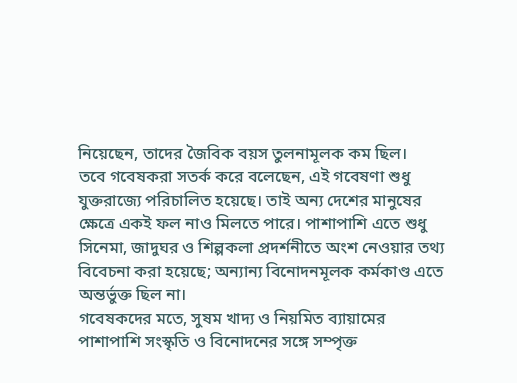নিয়েছেন, তাদের জৈবিক বয়স তুলনামূলক কম ছিল।
তবে গবেষকরা সতর্ক করে বলেছেন, এই গবেষণা শুধু যুক্তরাজ্যে পরিচালিত হয়েছে। তাই অন্য দেশের মানুষের ক্ষেত্রে একই ফল নাও মিলতে পারে। পাশাপাশি এতে শুধু সিনেমা, জাদুঘর ও শিল্পকলা প্রদর্শনীতে অংশ নেওয়ার তথ্য বিবেচনা করা হয়েছে; অন্যান্য বিনোদনমূলক কর্মকাণ্ড এতে অন্তর্ভুক্ত ছিল না।
গবেষকদের মতে, সুষম খাদ্য ও নিয়মিত ব্যায়ামের পাশাপাশি সংস্কৃতি ও বিনোদনের সঙ্গে সম্পৃক্ত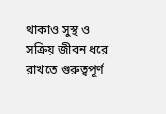থাকাও সুস্থ ও সক্রিয় জীবন ধরে রাখতে গুরুত্বপূর্ণ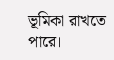ভূমিকা রাখতে পারে।